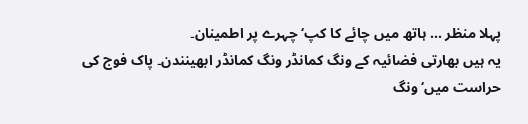پہلا منظر ... ہاتھ میں چائے کا کپ‘ چہرے پر اطمینان۔
یہ ہیں بھارتی فضائیہ کے ونگ کمانڈر ونگ کمانڈر ابھینندن۔ پاک فوج کی حراست میں‘ ونگ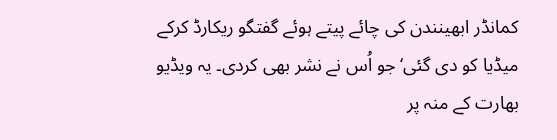کمانڈر ابھینندن کی چائے پیتے ہوئے گفتگو ریکارڈ کرکے میڈیا کو دی گئی‘ جو اُس نے نشر بھی کردی۔ یہ ویڈیو بھارت کے منہ پر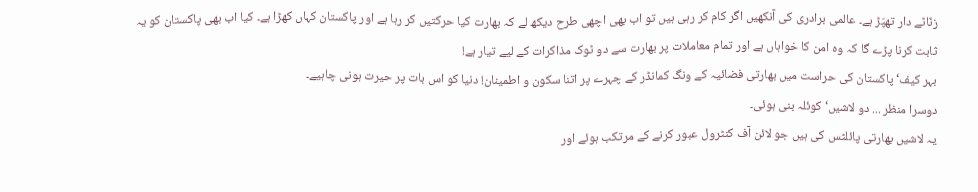زنّاٹے دار تھپّڑ ہے۔ عالمی برادری کی آنکھیں اگر کام کر رہی ہیں تو اب بھی اچھی طرح دیکھ لے کہ بھارت کیا حرکتیں کر رہا ہے اور پاکستان کہاں کھڑا ہے۔ کیا اب بھی پاکستان کو یہ ثابت کرنا پڑے گا کہ وہ امن کا خواہاں ہے اور تمام معاملات پر بھارت سے دو ٹوک مذاکرات کے لیے تیار ہے!
بہر کیف‘ پاکستان کی حراست میں بھارتی فضائیہ کے ونگ کمانڈر کے چہرے پر اتنا سکون و اطمینان! دنیا کو اس بات پر حیرت ہونی چاہیے۔
دوسرا منظر ... دو لاشیں‘ کوئلہ بنی ہوئی۔
یہ لاشیں بھارتی پائلٹس کی ہیں جو لائن آف کنٹرول عبور کرنے کے مرتکب ہوئے اور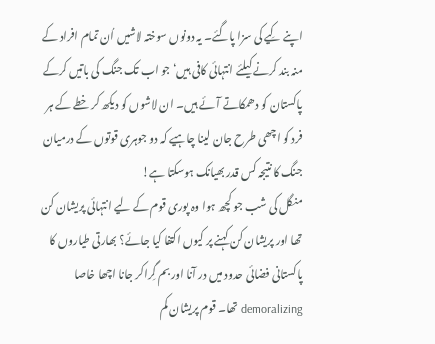اپنے کِیے کی سزا پاگئے۔ یہ دونوں سوختہ لاشیں اُن تمام افراد کے منہ بند کرنے کیلئے انتہائی کافی ہیں‘ جو اب تک جنگ کی باتیں کرکے پاکستان کو دھمکاتے آئے ہیں۔ ان لاشوں کو دیکھ کر خطے کے ہر فرد کو اچھی طرح جان لینا چاہیے کہ دو جوہری قوتوں کے درمیان جنگ کا نتیجہ کس قدر بھیانک ہوسکتا ہے!
منگل کی شب جو کچھ ہوا وہ پوری قوم کے لیے انتہائی پریشان کن تھا اور پریشان کن کہنے پر کیوں اکتفا کیا جائے؟ بھارتی طیاروں کا پاکستانی فضائی حدود میں در آنا اور بم گِراکر جانا اچھا خاصا demoralizing تھا۔ قوم پریشان کم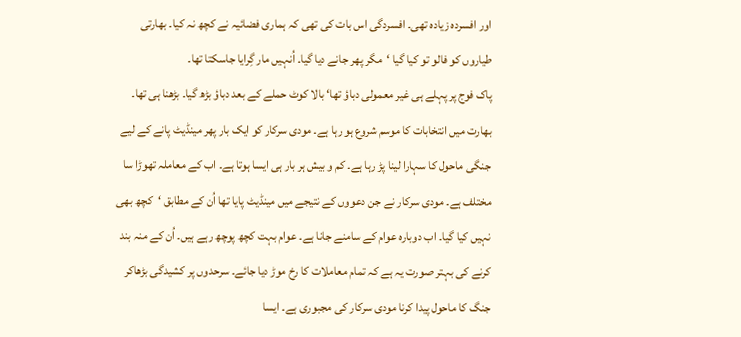اور افسردہ زیادہ تھی۔ افسردگی اس بات کی تھی کہ ہماری فضائیہ نے کچھ نہ کیا۔ بھارتی طیاروں کو فالو تو کیا گیا ‘مگر پھر جانے دیا گیا۔ اُنہیں مار گِرایا جاسکتا تھا۔
پاک فوج پر پہلے ہی غیر معمولی دباؤ تھا‘ بالا کوٹ حملے کے بعد دباؤ بڑھ گیا۔ بڑھنا ہی تھا۔ بھارت میں انتخابات کا موسم شروع ہو رہا ہے۔ مودی سرکار کو ایک بار پھر مینڈیٹ پانے کے لیے جنگی ماحول کا سہارا لینا پڑ رہا ہے۔ کم و بیش ہر بار ہی ایسا ہوتا ہے۔ اب کے معاملہ تھوڑا سا مختلف ہے۔ مودی سرکار نے جن دعووں کے نتیجے میں مینڈیٹ پایا تھا اُن کے مطابق ‘کچھ بھی نہیں کیا گیا۔ اب دوبارہ عوام کے سامنے جانا ہے۔ عوام بہت کچھ پوچھ رہے ہیں۔ اُن کے منہ بند کرنے کی بہتر صورت یہ ہے کہ تمام معاملات کا رخ موڑ دیا جائے۔ سرحدوں پر کشیدگی بڑھاکر جنگ کا ماحول پیدا کرنا مودی سرکار کی مجبوری ہے۔ ایسا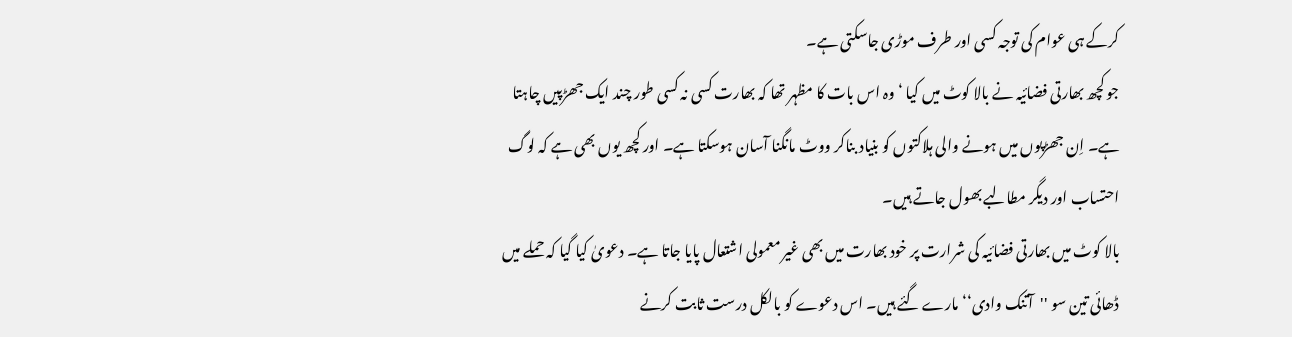کرکے ہی عوام کی توجہ کسی اور طرف موڑی جاسکتی ہے۔
جو کچھ بھارتی فضائیہ نے بالا کوٹ میں کیا ‘وہ اس بات کا مظہر تھا کہ بھارت کسی نہ کسی طور چند ایک جھڑپیں چاہتا ہے۔ اِن جھڑپوں میں ہونے والی ہلاکتوں کو بنیاد بناکر ووٹ مانگنا آسان ہوسکتا ہے۔ اور کچھ یوں بھی ہے کہ لوگ احتساب اور دیگر مطالبے بھول جاتے ہیں۔
بالا کوٹ میں بھارتی فضائیہ کی شرارت پر خود بھارت میں بھی غیر معمولی اشتعال پایا جاتا ہے۔ دعویٰ کیا گیا کہ حملے میں ڈھائی تین سو ''آتنک وادی‘‘ مارے گئے ہیں۔ اس دعوے کو بالکل درست ثابت کرنے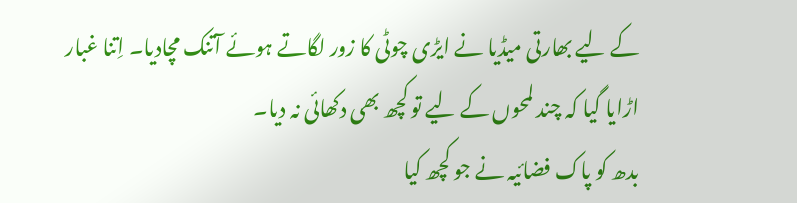کے لیے بھارتی میڈیا نے ایڑی چوٹی کا زور لگاتے ہوئے آتنک مچادیا۔ اِتنا غبار اڑایا گیا کہ چند لمحوں کے لیے تو کچھ بھی دکھائی نہ دیا۔
بدھ کو پاک فضائیہ نے جو کچھ کیا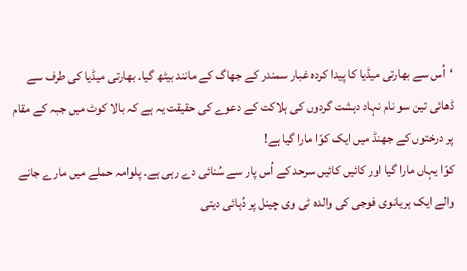‘اُس سے بھارتی میڈیا کا پیدا کردہ غبار سمندر کے جھاگ کے مانند بیٹھ گیا۔ بھارتی میڈیا کی طرف سے ڈھائی تین سو نام نہاد دہشت گردوں کی ہلاکت کے دعوے کی حقیقت یہ ہے کہ بالا کوٹ میں جبہ کے مقام پر درختوں کے جھنڈ میں ایک کوّا مارا گیا ہے!
کوّا یہاں مارا گیا اور کائیں کائیں سرحد کے اُس پار سے سُنائی دے رہی ہے۔ پلوامہ حملے میں مارے جانے والے ایک ہریانوی فوجی کی والدہ ٹی وی چینل پر دُہائی دیتی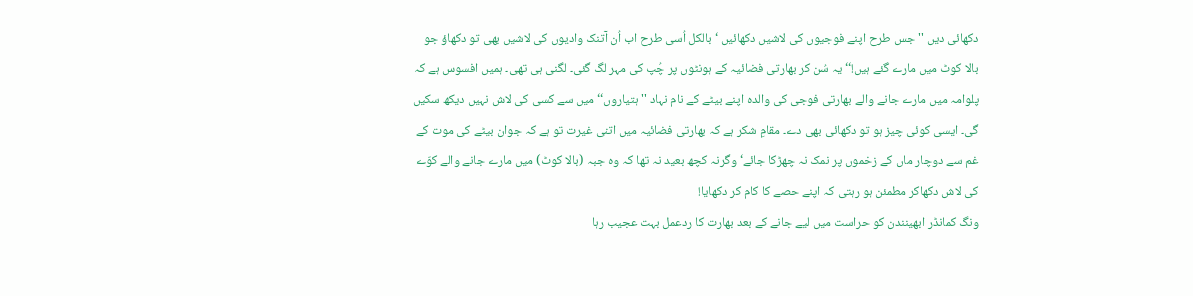دکھائی دیں ''جس طرح اپنے فوجیوں کی لاشیں دکھائیں ‘بالکل اُسی طرح اب اُن آتنک وادیوں کی لاشیں بھی تو دکھاؤ جو بالا کوٹ میں مارے گئے ہیں!‘‘ یہ سُن کر بھارتی فضائیہ کے ہونٹوں پر چُپ کی مہر لگ گئی۔ لگنی ہی تھی۔ ہمیں افسوس ہے کہ پلوامہ میں مارے جانے والے بھارتی فوجی کی والدہ اپنے بیٹے کے نام نہاد ''ہتیاروں‘‘ میں سے کسی کی لاش نہیں دیکھ سکیں گی۔ ایسی کوئی چیز ہو تو دکھائی بھی دے۔ مقامِ شکر ہے کہ بھارتی فضائیہ میں اتنی غیرت تو ہے کہ جوان بیٹے کی موت کے غم سے دوچار ماں کے زخموں پر نمک نہ چھڑکا جائے‘ وگرنہ کچھ بعید نہ تھا کہ وہ جبہ (بالا کوٹ) میں مارے جانے والے کوّے کی لاش دکھاکر مطمئن ہو رہتی کہ اپنے حصے کا کام کر دکھایا!
ونگ کمانڈر ابھینندن کو حراست میں لیے جانے کے بعد بھارت کا ردعمل بہت عجیب رہا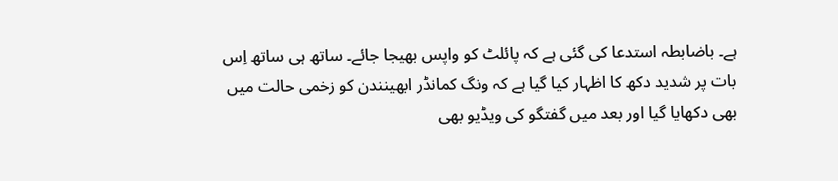ہے۔ باضابطہ استدعا کی گئی ہے کہ پائلٹ کو واپس بھیجا جائے۔ ساتھ ہی ساتھ اِس بات پر شدید دکھ کا اظہار کیا گیا ہے کہ ونگ کمانڈر ابھینندن کو زخمی حالت میں بھی دکھایا گیا اور بعد میں گفتگو کی ویڈیو بھی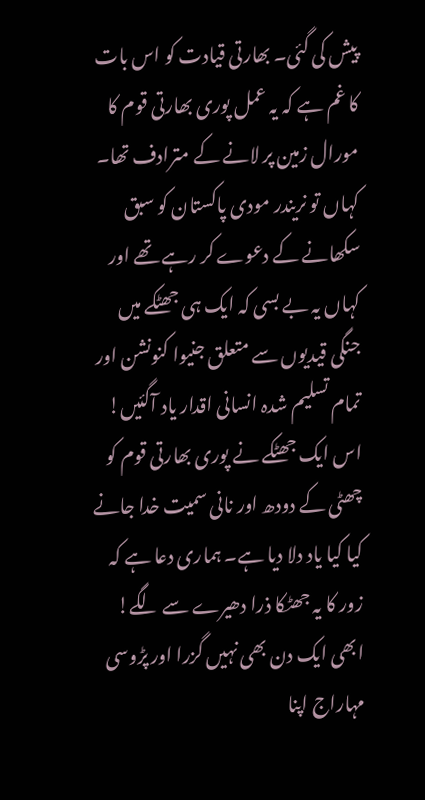پیش کی گئی۔ بھارتی قیادت کو اس بات کا غم ہے کہ یہ عمل پوری بھارتی قوم کا مورال زمین پر لانے کے مترادف تھا۔
کہاں تو نریندر مودی پاکستان کو سبق سکھانے کے دعوے کر رہے تھے اور کہاں یہ بے بسی کہ ایک ہی جھٹکے میں جنگی قیدیوں سے متعلق جنیوا کنونشن اور تمام تسلیم شدہ انسانی اقدار یاد آگئیں! اس ایک جھٹکے نے پوری بھارتی قوم کو چھٹی کے دودھ اور نانی سمیت خدا جانے کیا کیا یاد دلا دیا ہے۔ ہماری دعا ہے کہ زور کا یہ جھٹکا ذرا دھیرے سے لگے!
ابھی ایک دن بھی نہیں گزرا اور پڑوسی مہاراج اپنا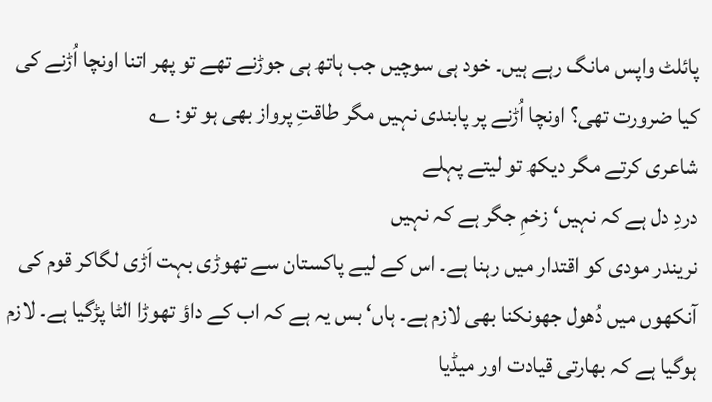پائلٹ واپس مانگ رہے ہیں۔ خود ہی سوچیں جب ہاتھ ہی جوڑنے تھے تو پھر اتنا اونچا اُڑنے کی کیا ضرورت تھی؟ اونچا اُڑنے پر پابندی نہیں مگر طاقتِ پرواز بھی ہو تو: ؎
شاعری کرتے مگر دیکھ تو لیتے پہلے
دردِ دل ہے کہ نہیں‘ زخمِ جگر ہے کہ نہیں
نریندر مودی کو اقتدار میں رہنا ہے۔ اس کے لیے پاکستان سے تھوڑی بہت اَڑی لگاکر قوم کی آنکھوں میں دُھول جھونکنا بھی لازم ہے۔ ہاں‘ بس یہ ہے کہ اب کے داؤ تھوڑا الٹا پڑگیا ہے۔ لازم ہوگیا ہے کہ بھارتی قیادت اور میڈیا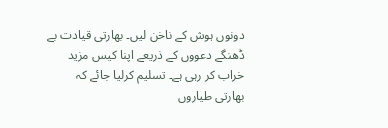دونوں ہوش کے ناخن لیں۔ بھارتی قیادت بے ڈھنگے دعووں کے ذریعے اپنا کیس مزید خراب کر رہی ہے۔ تسلیم کرلیا جائے کہ بھارتی طیاروں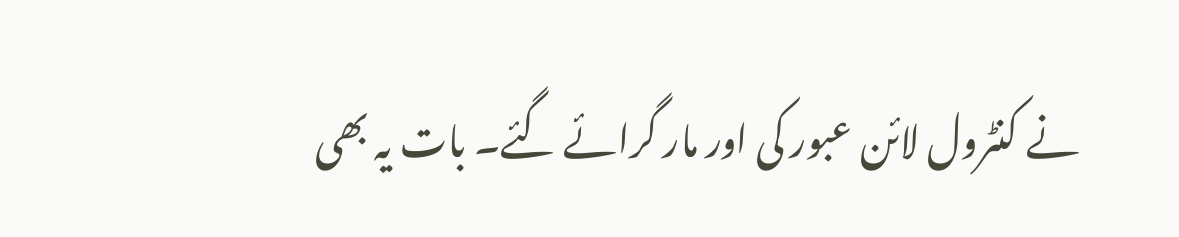نے کنٹرول لائن عبور کی اور مار گرائے گئے۔ بات یہ بھی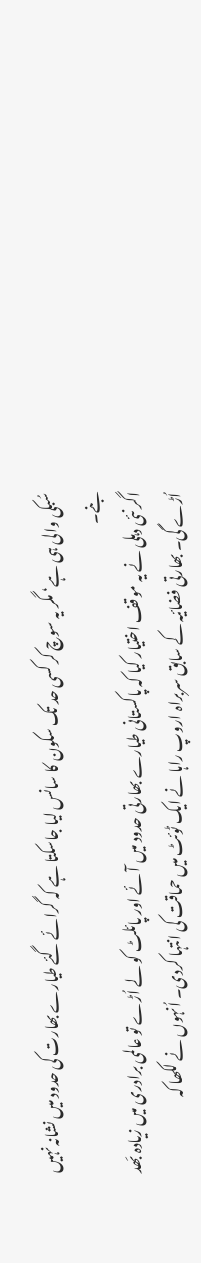سُبکی والی ہی ہے‘ مگر یہ سوچ کر کسی حد تک سکون کا سانس لیا جاسکتا ہے کہ گرائے گئے طیارے بھارت کی حدود میں نشانہ نہیں بنے۔
اگر نئی دہلی نے یہ موقف اختیار کیا کہ پاکستانی طیارے بھارتی حدود میں آئے اور پائلٹ کو لے اُڑے تو عالمی برادری میں زیادہ بَھد اُڑے گی۔ بھارتی فضائیہ کے سابق سربراہ اروپ راہا نے ایک ٹوئٹ میں حماقت کی انتہا کردی۔ اُنہوں نے لکھا کہ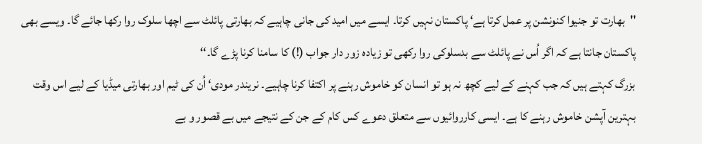''بھارت تو جنیوا کنونشن پر عمل کرتا ہے‘ پاکستان نہیں کرتا۔ ایسے میں امید کی جانی چاہیے کہ بھارتی پائلٹ سے اچھا سلوک روا رکھا جائے گا۔ ویسے بھی پاکستان جانتا ہے کہ اگر اُس نے پائلٹ سے بدسلوکی روا رکھی تو زیادہ زور دار جواب (!) کا سامنا کرنا پڑے گا۔‘‘
بزرگ کہتے ہیں کہ جب کہنے کے لیے کچھ نہ ہو تو انسان کو خاموش رہنے پر اکتفا کرنا چاہیے۔ نریندر مودی‘ اُن کی ٹیم اور بھارتی میڈیا کے لیے اس وقت بہترین آپشن خاموش رہنے کا ہے۔ ایسی کارروائیوں سے متعلق دعوے کس کام کے جن کے نتیجے میں بے قصور و بے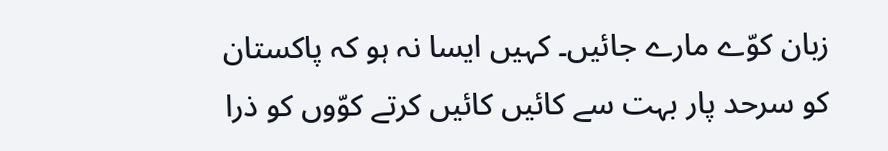زبان کوّے مارے جائیں۔ کہیں ایسا نہ ہو کہ پاکستان کو سرحد پار بہت سے کائیں کائیں کرتے کوّوں کو ذرا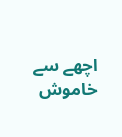اچھے سے خاموش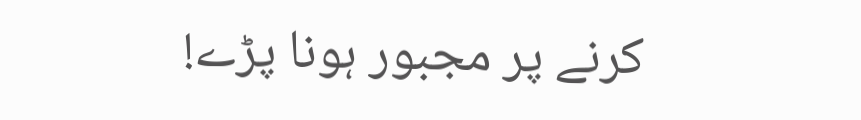کرنے پر مجبور ہونا پڑے!